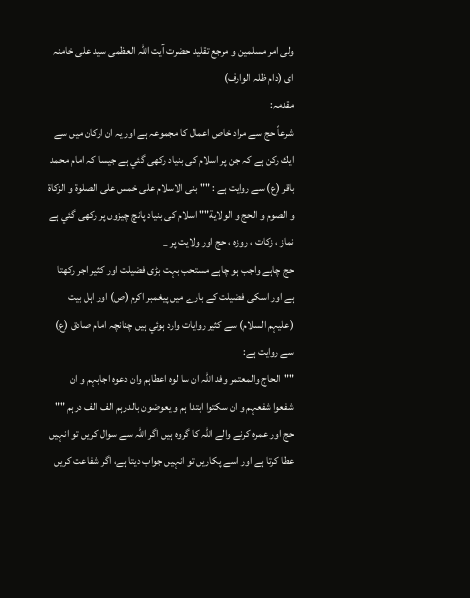ولى امر مسلمين و مرجع تقليد حضرت آيت اللہ العظمى سيد على خامنہ اى (دام ظلہ الوارف)
مقدمہ:
شرعاً حج سے مراد خاص اعمال كا مجموعہ ہے اور يہ ان اركان ميں سے ايك ركن ہے كہ جن پر اسلام كى بنياد ركھى گئي ہے جيسا كہ امام محمد باقر (ع) سے روايت ہے : "" بنى الاسلام على خمس على الصلوة و الزكاة و الصوم و الحج و الولاية"" اسلام كى بنياد پانچ چيزوں پر ركھى گئي ہے نماز ، زكات ، روزہ ، حج اور ولايت پر _
حج چاہے واجب ہو چاہے مستحب بہت بڑى فضيلت اور كثير اجر ركھتا ہے اور اسكى فضيلت كے بارے ميں پيغمبر اكرم (ص) اور اہل بيت (عليہم السلام) سے كثير روايات وارد ہوئي ہيں چنانچہ امام صادق (ع) سے روايت ہے:
""الحاج والمعتمر وفد اللہ ان سا لوہ اعطاہم وان دعوہ اجابہم و ان شفعوا شفعہم و ان سكتوا ابتدا ہم و يعوضون بالدرہم الف الف درہم ""
حج اور عمرہ كرنے والے اللہ كا گروہ ہيں اگر اللہ سے سوال كريں تو انہيں عطا كرتا ہے اور اسے پكاريں تو انہيں جواب ديتا ہے، اگر شفاعت كريں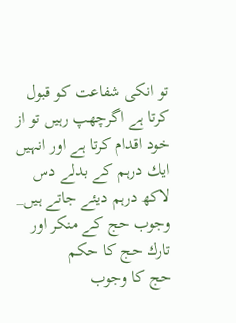تو انكى شفاعت كو قبول كرتا ہے اگرچھپ رہيں تو از خود اقدام كرتا ہے اور انہيں ايك درہم كے بدلے دس لاكھ درہم ديئے جاتے ہيں_
وجوب حج كے منكر اور تارك حج كا حكم
حج كا وجوب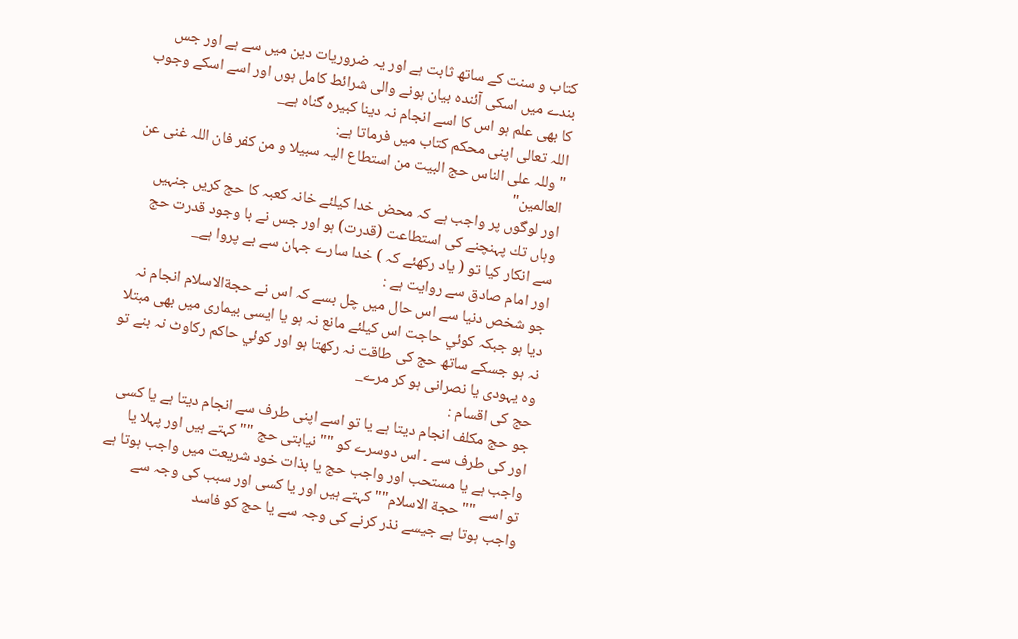كتاب و سنت كے ساتھ ثابت ہے اور يہ ضروريات دين ميں سے ہے اور جس بندے ميں اسكى آئندہ بيان ہونے والى شرائط كامل ہوں اور اسے اسكے وجوب كا بھى علم ہو اس كا اسے انجام نہ دينا كبيرہ گناہ ہے_
اللہ تعالى اپنى محكم كتاب ميں فرماتا ہے:
"وللہ على الناس حج البيت من استطاع اليہ سبيلا و من كفر فان اللہ غنى عن العالمين"
اور لوگوں پر واجب ہے كہ محض خدا كيلئے خانہ كعبہ كا حج كريں جنہيں وہاں تك پہنچنے كى استطاعت (قدرت) ہو اور جس نے با وجود قدرت حج سے انكار كيا تو ( ياد ركھئے كہ ) خدا سارے جہان سے بے پروا ہے_
اور امام صادق سے روايت ہے :
جو شخص دنيا سے اس حال ميں چل بسے كہ اس نے حجةالاسلام انجام نہ ديا ہو جبكہ كوئي حاجت اس كيلئے مانع نہ ہو يا ايسى بيمارى ميں بھى مبتلا نہ ہو جسكے ساتھ حج كى طاقت نہ ركھتا ہو اور كوئي حاكم ركاوٹ نہ بنے تو وہ يہودى يا نصرانى ہو كر مرے_
حج كى اقسام :
جو حج مكلف انجام ديتا ہے يا تو اسے اپنى طرف سے انجام ديتا ہے يا كسى اور كى طرف سے ۔ اس دوسرے كو ""نيابتى حج "" كہتے ہيں اور پہلا يا واجب ہے يا مستحب اور واجب حج يا بذات خود شريعت ميں واجب ہوتا ہے تو اسے ""حجة الاسلام"" كہتے ہيں اور يا كسى اور سبب كى وجہ سے واجب ہوتا ہے جيسے نذر كرنے كى وجہ سے يا حج كو فاسد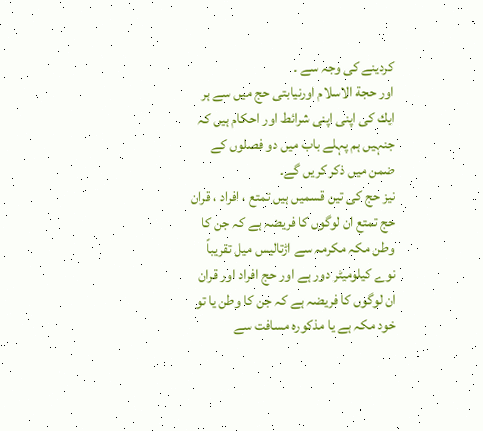كردينے كى وجہ سے ۔
اور حجة الاسلام اورنيابتى حج ميں سے ہر ايك كى اپنى اپنى شرائط اور احكام ہيں كہ جنہيں ہم پہلے باب ميں دو فصلوں كے ضمن ميں ذكر كريں گے۔
نيز حج كى تين قسميں ہيں تمتع ، افراد ، قران
حج تمتع ان لوگوں كا فريضہ ہے كہ جن كا وطن مكہ مكرمہ سے اڑتاليس ميل تقريباً نوے كيلوميٹر دور ہے اور حج افراد اور قران ان لوگوں كا فريضہ ہے كہ جن كا وطن يا تو خود مكہ ہے يا مذكورہ مسافت سے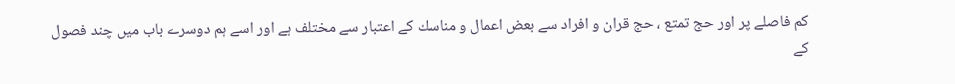كم فاصلے پر اور حج تمتع ، حج قران و افراد سے بعض اعمال و مناسك كے اعتبار سے مختلف ہے اور اسے ہم دوسرے باب ميں چند فصول كے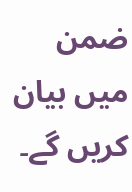ضمن ميں بيان كريں گے۔